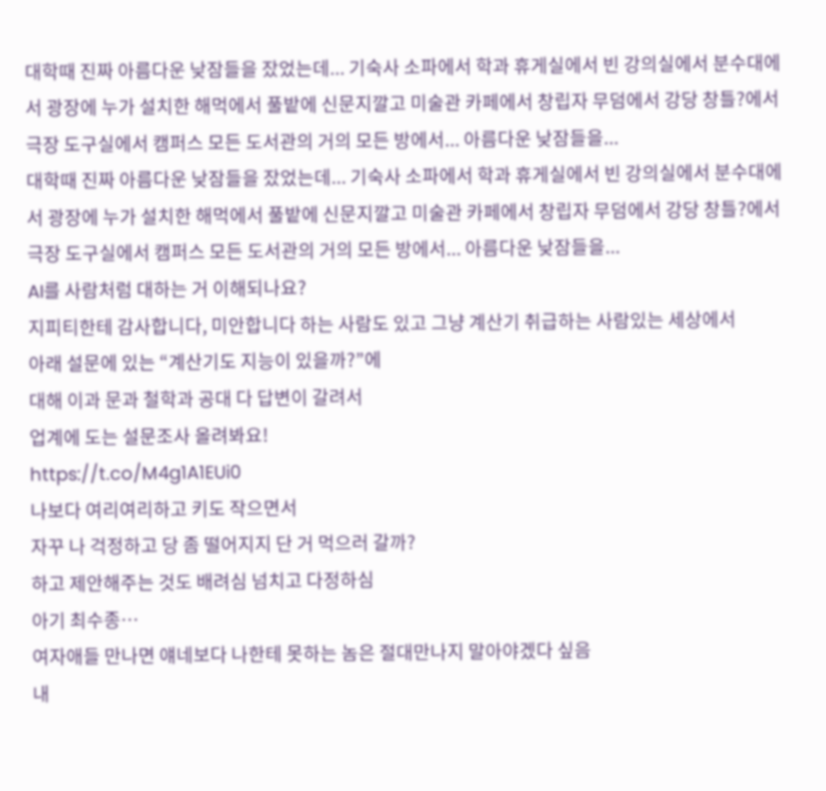대학때 진짜 아름다운 낮잠들을 잤었는데... 기숙사 소파에서 학과 휴게실에서 빈 강의실에서 분수대에서 광장에 누가 설치한 해먹에서 풀밭에 신문지깔고 미술관 카페에서 창립자 무덤에서 강당 창틀?에서 극장 도구실에서 캠퍼스 모든 도서관의 거의 모든 방에서... 아름다운 낮잠들을...
대학때 진짜 아름다운 낮잠들을 잤었는데... 기숙사 소파에서 학과 휴게실에서 빈 강의실에서 분수대에서 광장에 누가 설치한 해먹에서 풀밭에 신문지깔고 미술관 카페에서 창립자 무덤에서 강당 창틀?에서 극장 도구실에서 캠퍼스 모든 도서관의 거의 모든 방에서... 아름다운 낮잠들을...
AI를 사람처럼 대하는 거 이해되나요?
지피티한테 감사합니다, 미안합니다 하는 사람도 있고 그냥 계산기 취급하는 사람있는 세상에서
아래 설문에 있는 “계산기도 지능이 있을까?”에
대해 이과 문과 철학과 공대 다 답변이 갈려서
업계에 도는 설문조사 올려봐요!
https://t.co/M4g1A1EUi0
나보다 여리여리하고 키도 작으면서
자꾸 나 걱정하고 당 좀 떨어지지 단 거 먹으러 갈까?
하고 제안해주는 것도 배려심 넘치고 다정하심
아기 최수종…
여자애들 만나면 얘네보다 나한테 못하는 놈은 절대만나지 말아야겠다 싶음
내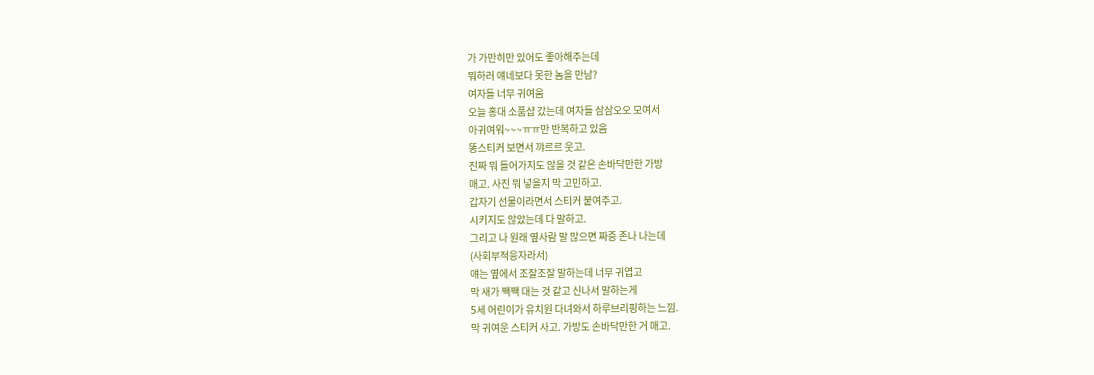가 가만히만 있어도 좋아해주는데
뭐하러 얘네보다 못한 놈을 만남?
여자들 너무 귀여움
오늘 홍대 소품샵 갔는데 여자들 삼삼오오 모여서
아귀여워~~~ㅠㅠ만 반복하고 있음
똥스티커 보면서 꺄르르 웃고.
진짜 뭐 들어가지도 않을 것 같은 손바닥만한 가방
매고. 사진 뭐 넣을지 막 고민하고.
갑자기 선물이라면서 스티커 붙여주고.
시키지도 않았는데 다 말하고.
그리고 나 원래 옆사람 말 많으면 짜증 존나 나는데
(사회부적응자라서)
얘는 옆에서 조잘조잘 말하는데 너무 귀엽고
막 새가 짹짹 대는 것 같고 신나서 말하는게
5세 어린이가 유치원 다녀와서 하루브리핑하는 느낌.
막 귀여운 스티커 사고. 가방도 손바닥만한 거 매고.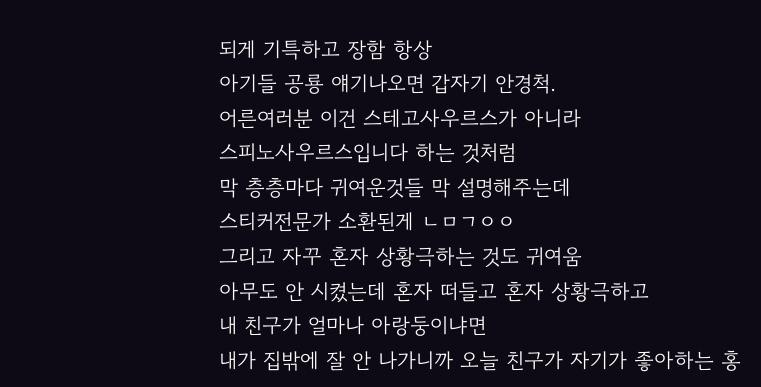되게 기특하고 장함 항상
아기들 공룡 얘기나오면 갑자기 안경척.
어른여러분 이건 스테고사우르스가 아니라
스피노사우르스입니다 하는 것처럼
막 층층마다 귀여운것들 막 설명해주는데
스티커전문가 소환된게 ㄴㅁㄱㅇㅇ
그리고 자꾸 혼자 상황극하는 것도 귀여움
아무도 안 시켰는데 혼자 떠들고 혼자 상황극하고
내 친구가 얼마나 아랑둥이냐면
내가 집밖에 잘 안 나가니까 오늘 친구가 자기가 좋아하는 홍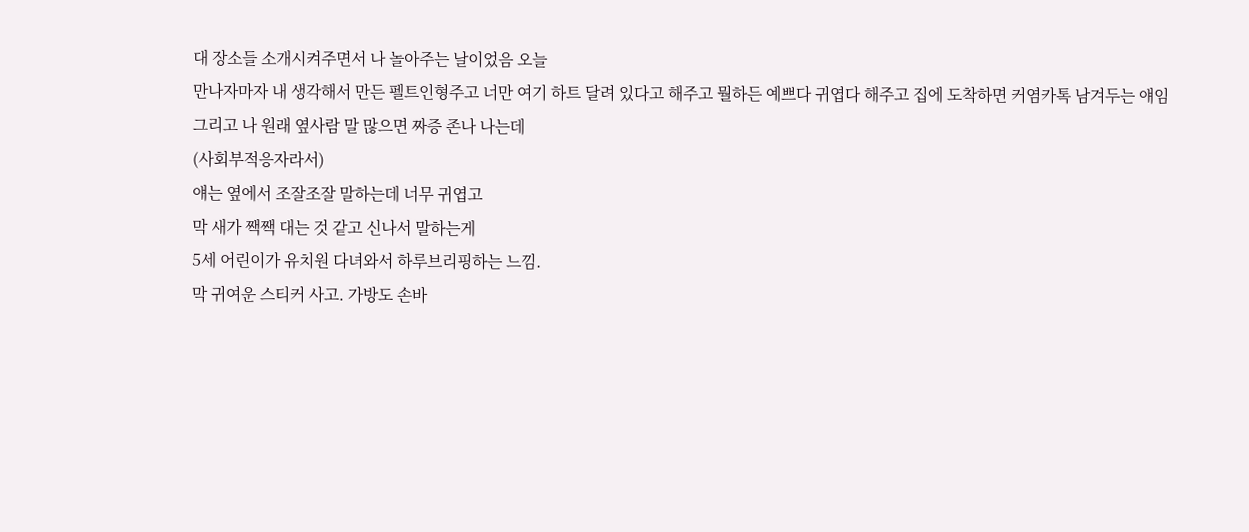대 장소들 소개시켜주면서 나 놀아주는 날이었음 오늘
만나자마자 내 생각해서 만든 펠트인형주고 너만 여기 하트 달려 있다고 해주고 뭘하든 예쁘다 귀엽다 해주고 집에 도착하면 커염카톡 남겨두는 얘임
그리고 나 원래 옆사람 말 많으면 짜증 존나 나는데
(사회부적응자라서)
얘는 옆에서 조잘조잘 말하는데 너무 귀엽고
막 새가 짹짹 대는 것 같고 신나서 말하는게
5세 어린이가 유치원 다녀와서 하루브리핑하는 느낌.
막 귀여운 스티커 사고. 가방도 손바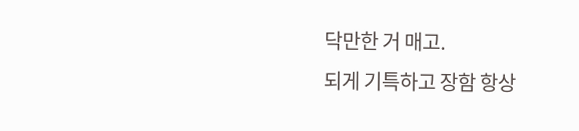닥만한 거 매고.
되게 기특하고 장함 항상